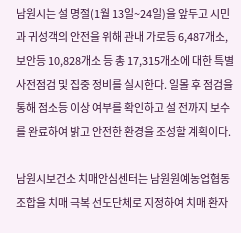남원시는 설 명절(1월 13일~24일)을 앞두고 시민과 귀성객의 안전을 위해 관내 가로등 6,487개소, 보안등 10,828개소 등 총 17,315개소에 대한 특별 사전점검 및 집중 정비를 실시한다. 일몰 후 점검을 통해 점소등 이상 여부를 확인하고 설 전까지 보수를 완료하여 밝고 안전한 환경을 조성할 계획이다.

남원시보건소 치매안심센터는 남원원예농업협동조합을 치매 극복 선도단체로 지정하여 치매 환자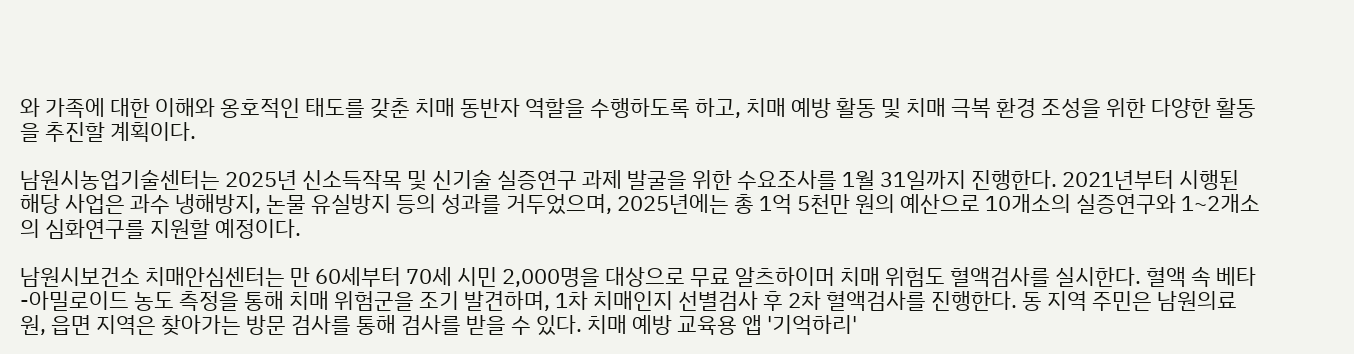와 가족에 대한 이해와 옹호적인 태도를 갖춘 치매 동반자 역할을 수행하도록 하고, 치매 예방 활동 및 치매 극복 환경 조성을 위한 다양한 활동을 추진할 계획이다.

남원시농업기술센터는 2025년 신소득작목 및 신기술 실증연구 과제 발굴을 위한 수요조사를 1월 31일까지 진행한다. 2021년부터 시행된 해당 사업은 과수 냉해방지, 논물 유실방지 등의 성과를 거두었으며, 2025년에는 총 1억 5천만 원의 예산으로 10개소의 실증연구와 1~2개소의 심화연구를 지원할 예정이다.

남원시보건소 치매안심센터는 만 60세부터 70세 시민 2,000명을 대상으로 무료 알츠하이머 치매 위험도 혈액검사를 실시한다. 혈액 속 베타-아밀로이드 농도 측정을 통해 치매 위험군을 조기 발견하며, 1차 치매인지 선별검사 후 2차 혈액검사를 진행한다. 동 지역 주민은 남원의료원, 읍면 지역은 찾아가는 방문 검사를 통해 검사를 받을 수 있다. 치매 예방 교육용 앱 '기억하리'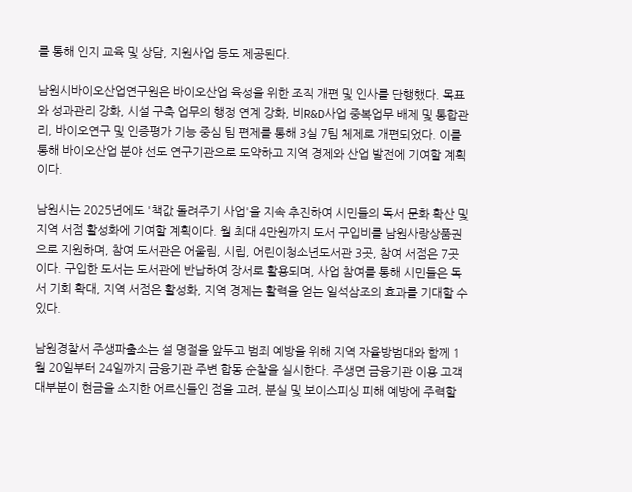를 통해 인지 교육 및 상담, 지원사업 등도 제공된다.

남원시바이오산업연구원은 바이오산업 육성을 위한 조직 개편 및 인사를 단행했다. 목표와 성과관리 강화, 시설 구축 업무의 행정 연계 강화, 비R&D사업 중복업무 배제 및 통합관리, 바이오연구 및 인증평가 기능 중심 팀 편제를 통해 3실 7팀 체제로 개편되었다. 이를 통해 바이오산업 분야 선도 연구기관으로 도약하고 지역 경제와 산업 발전에 기여할 계획이다.

남원시는 2025년에도 '책값 돌려주기 사업'을 지속 추진하여 시민들의 독서 문화 확산 및 지역 서점 활성화에 기여할 계획이다. 월 최대 4만원까지 도서 구입비를 남원사랑상품권으로 지원하며, 참여 도서관은 어울림, 시립, 어린이청소년도서관 3곳, 참여 서점은 7곳이다. 구입한 도서는 도서관에 반납하여 장서로 활용되며, 사업 참여를 통해 시민들은 독서 기회 확대, 지역 서점은 활성화, 지역 경제는 활력을 얻는 일석삼조의 효과를 기대할 수 있다.

남원경찰서 주생파출소는 설 명절을 앞두고 범죄 예방을 위해 지역 자율방범대와 함께 1월 20일부터 24일까지 금융기관 주변 합동 순찰을 실시한다. 주생면 금융기관 이용 고객 대부분이 현금을 소지한 어르신들인 점을 고려, 분실 및 보이스피싱 피해 예방에 주력할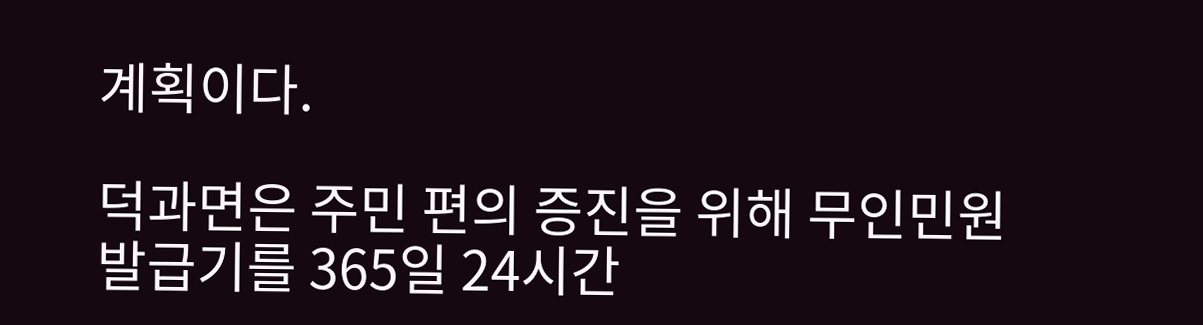계획이다.

덕과면은 주민 편의 증진을 위해 무인민원발급기를 365일 24시간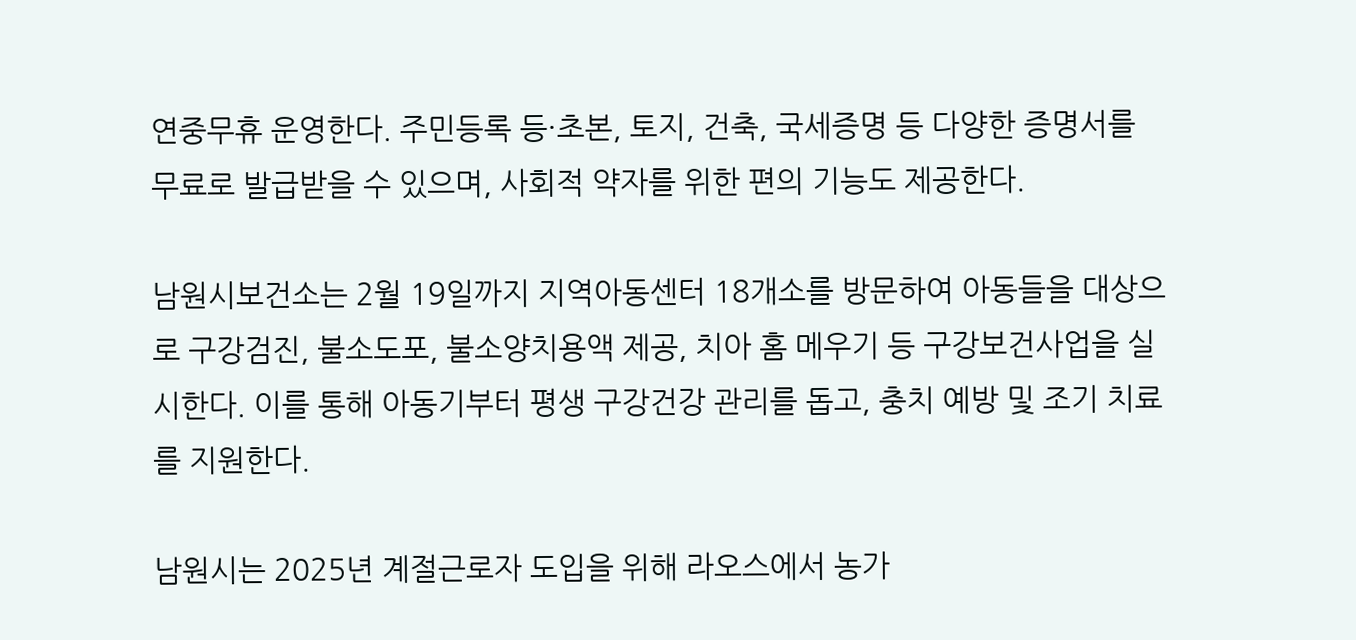연중무휴 운영한다. 주민등록 등·초본, 토지, 건축, 국세증명 등 다양한 증명서를 무료로 발급받을 수 있으며, 사회적 약자를 위한 편의 기능도 제공한다.

남원시보건소는 2월 19일까지 지역아동센터 18개소를 방문하여 아동들을 대상으로 구강검진, 불소도포, 불소양치용액 제공, 치아 홈 메우기 등 구강보건사업을 실시한다. 이를 통해 아동기부터 평생 구강건강 관리를 돕고, 충치 예방 및 조기 치료를 지원한다.

남원시는 2025년 계절근로자 도입을 위해 라오스에서 농가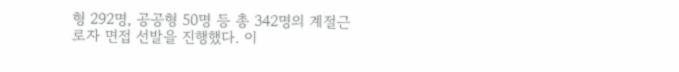형 292명, 공공형 50명 등 총 342명의 계절근로자 면접 선발을 진행했다. 이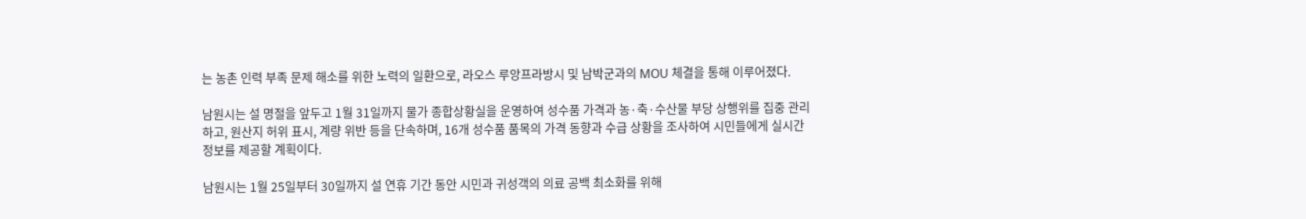는 농촌 인력 부족 문제 해소를 위한 노력의 일환으로, 라오스 루앙프라방시 및 남박군과의 MOU 체결을 통해 이루어졌다.

남원시는 설 명절을 앞두고 1월 31일까지 물가 종합상황실을 운영하여 성수품 가격과 농·축·수산물 부당 상행위를 집중 관리하고, 원산지 허위 표시, 계량 위반 등을 단속하며, 16개 성수품 품목의 가격 동향과 수급 상황을 조사하여 시민들에게 실시간 정보를 제공할 계획이다.

남원시는 1월 25일부터 30일까지 설 연휴 기간 동안 시민과 귀성객의 의료 공백 최소화를 위해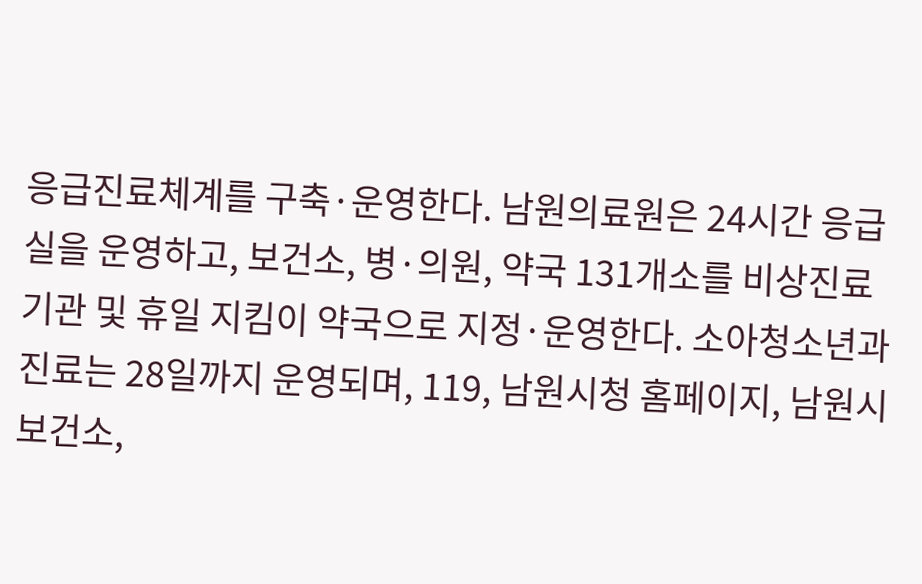응급진료체계를 구축·운영한다. 남원의료원은 24시간 응급실을 운영하고, 보건소, 병·의원, 약국 131개소를 비상진료기관 및 휴일 지킴이 약국으로 지정·운영한다. 소아청소년과 진료는 28일까지 운영되며, 119, 남원시청 홈페이지, 남원시보건소,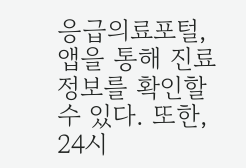응급의료포털, 앱을 통해 진료 정보를 확인할 수 있다. 또한, 24시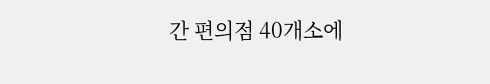간 편의점 40개소에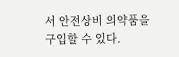서 안전상비 의약품을 구입할 수 있다.